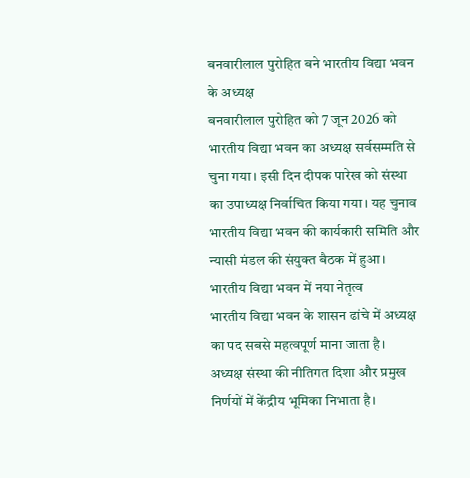बनवारीलाल पुरोहित बने भारतीय विद्या भवन के अध्यक्ष
बनवारीलाल पुरोहित को 7 जून 2026 को भारतीय विद्या भवन का अध्यक्ष सर्वसम्मति से चुना गया। इसी दिन दीपक पारेख को संस्था का उपाध्यक्ष निर्वाचित किया गया। यह चुनाव भारतीय विद्या भवन की कार्यकारी समिति और न्यासी मंडल की संयुक्त बैठक में हुआ।
भारतीय विद्या भवन में नया नेतृत्व
भारतीय विद्या भवन के शासन ढांचे में अध्यक्ष का पद सबसे महत्वपूर्ण माना जाता है। अध्यक्ष संस्था की नीतिगत दिशा और प्रमुख निर्णयों में केंद्रीय भूमिका निभाता है।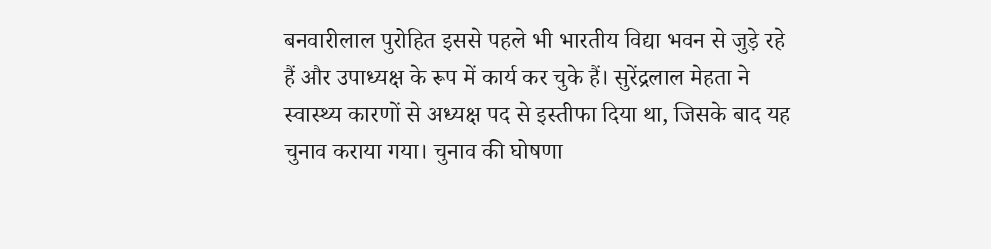बनवारीलाल पुरोहित इससे पहले भी भारतीय विद्या भवन से जुड़े रहे हैं और उपाध्यक्ष के रूप में कार्य कर चुके हैं। सुरेंद्रलाल मेहता ने स्वास्थ्य कारणों से अध्यक्ष पद से इस्तीफा दिया था, जिसके बाद यह चुनाव कराया गया। चुनाव की घोषणा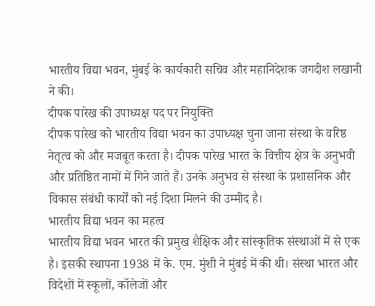भारतीय विद्या भवन, मुंबई के कार्यकारी सचिव और महानिदेशक जगदीश लखानी ने की।
दीपक पारेख की उपाध्यक्ष पद पर नियुक्ति
दीपक पारेख को भारतीय विद्या भवन का उपाध्यक्ष चुना जाना संस्था के वरिष्ठ नेतृत्व को और मजबूत करता है। दीपक पारेख भारत के वित्तीय क्षेत्र के अनुभवी और प्रतिष्ठित नामों में गिने जाते हैं। उनके अनुभव से संस्था के प्रशासनिक और विकास संबंधी कार्यों को नई दिशा मिलने की उम्मीद है।
भारतीय विद्या भवन का महत्व
भारतीय विद्या भवन भारत की प्रमुख शैक्षिक और सांस्कृतिक संस्थाओं में से एक है। इसकी स्थापना 1938 में के. एम. मुंशी ने मुंबई में की थी। संस्था भारत और विदेशों में स्कूलों, कॉलेजों और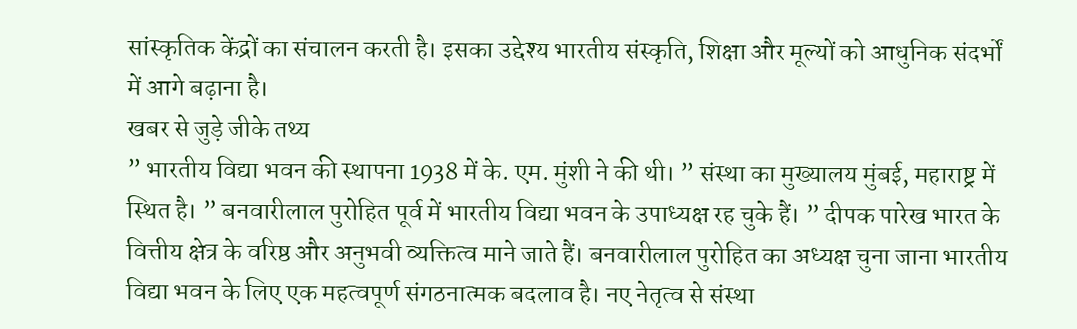सांस्कृतिक केंद्रों का संचालन करती है। इसका उद्देश्य भारतीय संस्कृति, शिक्षा और मूल्यों को आधुनिक संदर्भों में आगे बढ़ाना है।
खबर से जुड़े जीके तथ्य
” भारतीय विद्या भवन की स्थापना 1938 में के. एम. मुंशी ने की थी। ” संस्था का मुख्यालय मुंबई, महाराष्ट्र में स्थित है। ” बनवारीलाल पुरोहित पूर्व में भारतीय विद्या भवन के उपाध्यक्ष रह चुके हैं। ” दीपक पारेख भारत के वित्तीय क्षेत्र के वरिष्ठ और अनुभवी व्यक्तित्व माने जाते हैं। बनवारीलाल पुरोहित का अध्यक्ष चुना जाना भारतीय विद्या भवन के लिए एक महत्वपूर्ण संगठनात्मक बदलाव है। नए नेतृत्व से संस्था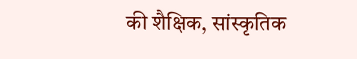की शैक्षिक, सांस्कृतिक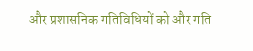और प्रशासनिक गतिविधियों को और गति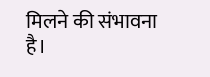मिलने की संभावना है।